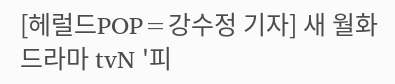[헤럴드POP=강수정 기자] 새 월화드라마 tvN '피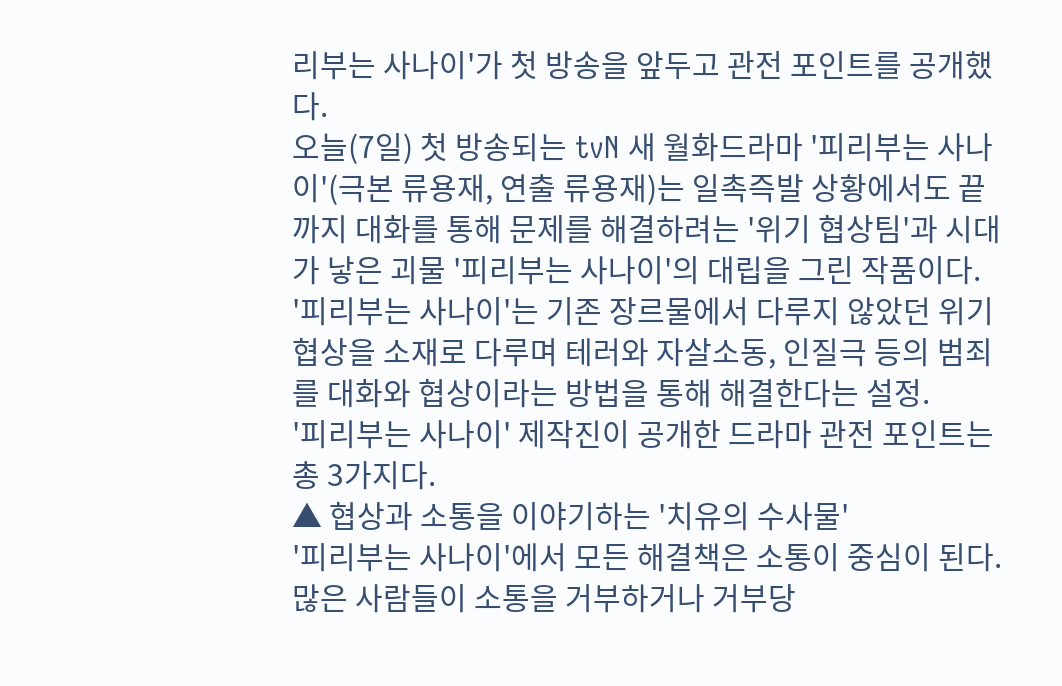리부는 사나이'가 첫 방송을 앞두고 관전 포인트를 공개했다.
오늘(7일) 첫 방송되는 tvN 새 월화드라마 '피리부는 사나이'(극본 류용재, 연출 류용재)는 일촉즉발 상황에서도 끝까지 대화를 통해 문제를 해결하려는 '위기 협상팀'과 시대가 낳은 괴물 '피리부는 사나이'의 대립을 그린 작품이다.
'피리부는 사나이'는 기존 장르물에서 다루지 않았던 위기 협상을 소재로 다루며 테러와 자살소동, 인질극 등의 범죄를 대화와 협상이라는 방법을 통해 해결한다는 설정.
'피리부는 사나이' 제작진이 공개한 드라마 관전 포인트는 총 3가지다.
▲ 협상과 소통을 이야기하는 '치유의 수사물'
'피리부는 사나이'에서 모든 해결책은 소통이 중심이 된다. 많은 사람들이 소통을 거부하거나 거부당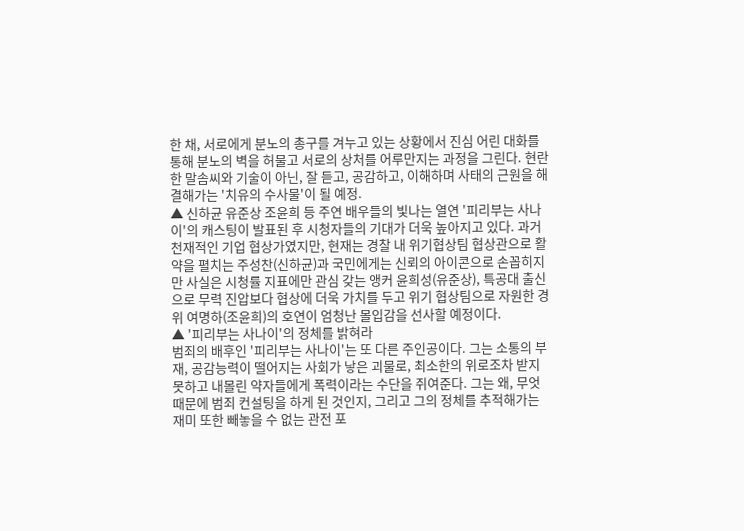한 채, 서로에게 분노의 총구를 겨누고 있는 상황에서 진심 어린 대화를 통해 분노의 벽을 허물고 서로의 상처를 어루만지는 과정을 그린다. 현란한 말솜씨와 기술이 아닌, 잘 듣고, 공감하고, 이해하며 사태의 근원을 해결해가는 '치유의 수사물'이 될 예정.
▲ 신하균 유준상 조윤희 등 주연 배우들의 빛나는 열연 '피리부는 사나이'의 캐스팅이 발표된 후 시청자들의 기대가 더욱 높아지고 있다. 과거 천재적인 기업 협상가였지만, 현재는 경찰 내 위기협상팀 협상관으로 활약을 펼치는 주성찬(신하균)과 국민에게는 신뢰의 아이콘으로 손꼽히지만 사실은 시청률 지표에만 관심 갖는 앵커 윤희성(유준상), 특공대 출신으로 무력 진압보다 협상에 더욱 가치를 두고 위기 협상팀으로 자원한 경위 여명하(조윤희)의 호연이 엄청난 몰입감을 선사할 예정이다.
▲ '피리부는 사나이'의 정체를 밝혀라
범죄의 배후인 '피리부는 사나이'는 또 다른 주인공이다. 그는 소통의 부재, 공감능력이 떨어지는 사회가 낳은 괴물로, 최소한의 위로조차 받지 못하고 내몰린 약자들에게 폭력이라는 수단을 쥐여준다. 그는 왜, 무엇 때문에 범죄 컨설팅을 하게 된 것인지, 그리고 그의 정체를 추적해가는 재미 또한 빼놓을 수 없는 관전 포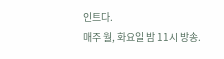인트다.
매주 월, 화요일 밤 11시 방송.